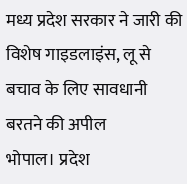मध्य प्रदेश सरकार ने जारी की विशेष गाइडलाइंस, लू से बचाव के लिए सावधानी बरतने की अपील
भोपाल। प्रदेश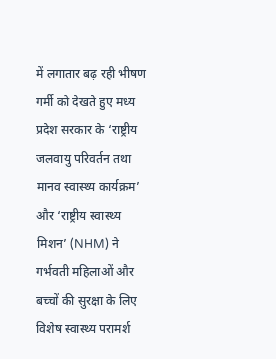में लगातार बढ़ रही भीषण गर्मी को देखते हुए मध्य प्रदेश सरकार के ‘राष्ट्रीय जलवायु परिवर्तन तथा मानव स्वास्थ्य कार्यक्रम’ और ‘राष्ट्रीय स्वास्थ्य मिशन’ (NHM) ने गर्भवती महिलाओं और बच्चों की सुरक्षा के लिए विशेष स्वास्थ्य परामर्श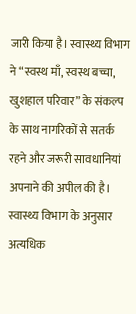जारी किया है। स्वास्थ्य विभाग ने “स्वस्थ माँ, स्वस्थ बच्चा, खुशहाल परिवार” के संकल्प के साथ नागरिकों से सतर्क रहने और जरूरी सावधानियां अपनाने की अपील की है।
स्वास्थ्य विभाग के अनुसार अत्यधिक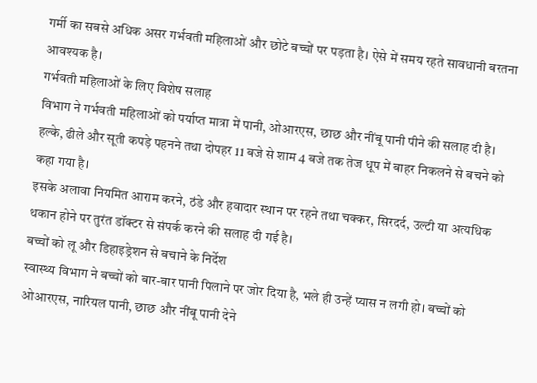गर्मी का सबसे अधिक असर गर्भवती महिलाओं और छोटे बच्चों पर पड़ता है। ऐसे में समय रहते सावधानी बरतना आवश्यक है।
गर्भवती महिलाओं के लिए विशेष सलाह
विभाग ने गर्भवती महिलाओं को पर्याप्त मात्रा में पानी, ओआरएस, छाछ और नींबू पानी पीने की सलाह दी है। हल्के, ढीले और सूती कपड़े पहनने तथा दोपहर 11 बजे से शाम 4 बजे तक तेज धूप में बाहर निकलने से बचने को कहा गया है।
इसके अलावा नियमित आराम करने, ठंडे और हवादार स्थान पर रहने तथा चक्कर, सिरदर्द, उल्टी या अत्यधिक थकान होने पर तुरंत डॉक्टर से संपर्क करने की सलाह दी गई है।
बच्चों को लू और डिहाइड्रेशन से बचाने के निर्देश
स्वास्थ्य विभाग ने बच्चों को बार-बार पानी पिलाने पर जोर दिया है, भले ही उन्हें प्यास न लगी हो। बच्चों को ओआरएस, नारियल पानी, छाछ और नींबू पानी देने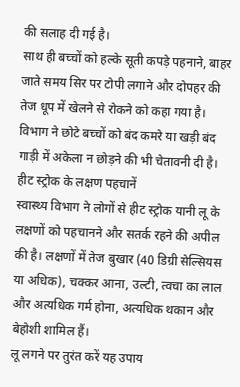की सलाह दी गई है।
साथ ही बच्चों को हल्के सूती कपड़े पहनाने, बाहर जाते समय सिर पर टोपी लगाने और दोपहर की तेज धूप में खेलने से रोकने को कहा गया है। विभाग ने छोटे बच्चों को बंद कमरे या खड़ी बंद गाड़ी में अकेला न छोड़ने की भी चेतावनी दी है।
हीट स्ट्रोक के लक्षण पहचानें
स्वास्थ्य विभाग ने लोगों से हीट स्ट्रोक यानी लू के लक्षणों को पहचानने और सतर्क रहने की अपील की है। लक्षणों में तेज बुखार (40 डिग्री सेल्सियस या अधिक), चक्कर आना, उल्टी, त्वचा का लाल और अत्यधिक गर्म होना, अत्यधिक थकान और बेहोशी शामिल हैं।
लू लगने पर तुरंत करें यह उपाय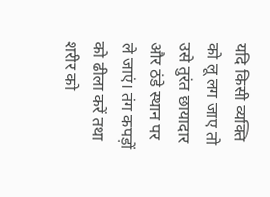यदि किसी व्यक्ति को लू लग जाए तो उसे तुरंत छायादार और ठंडे स्थान पर ले जाएं। तंग कपड़ों को ढीला करें तथा शरीर को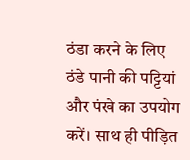ठंडा करने के लिए ठंडे पानी की पट्टियां और पंखे का उपयोग करें। साथ ही पीड़ित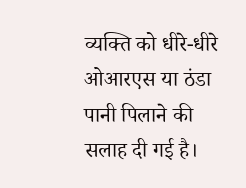व्यक्ति को धीरे-धीरे ओआरएस या ठंडा पानी पिलाने की सलाह दी गई है।